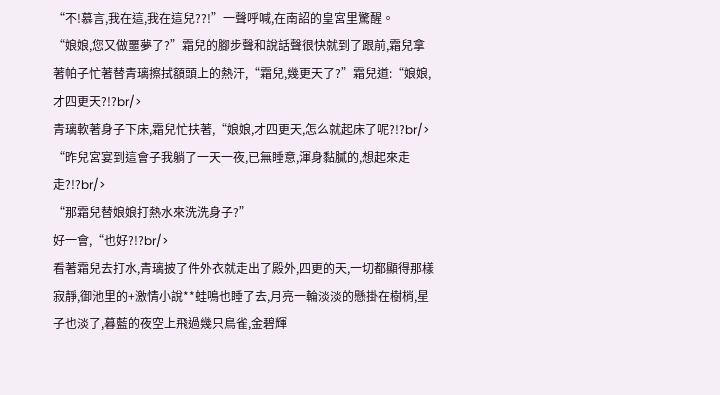“不!慕言,我在這,我在這兒??!”一聲呼喊,在南詔的皇宮里驚醒。
“娘娘,您又做噩夢了?”霜兒的腳步聲和說話聲很快就到了跟前,霜兒拿著帕子忙著替青璃擦拭額頭上的熱汗,“霜兒,幾更天了?”霜兒道:“娘娘,才四更天?!?br/>
青璃軟著身子下床,霜兒忙扶著,“娘娘,才四更天,怎么就起床了呢?!?br/>
“昨兒宮宴到這會子我躺了一天一夜,已無睡意,渾身黏膩的,想起來走走?!?br/>
“那霜兒替娘娘打熱水來洗洗身子?”
好一會,“也好?!?br/>
看著霜兒去打水,青璃披了件外衣就走出了殿外,四更的天,一切都顯得那樣寂靜,御池里的+激情小說**蛙鳴也睡了去,月亮一輪淡淡的懸掛在樹梢,星子也淡了,暮藍的夜空上飛過幾只鳥雀,金碧輝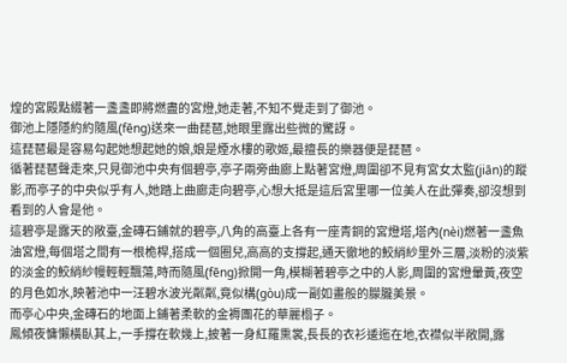煌的宮殿點綴著一盞盞即將燃盡的宮燈,她走著,不知不覺走到了御池。
御池上隱隱約約隨風(fēng)送來一曲琵琶,她眼里露出些微的驚訝。
這琵琶最是容易勾起她想起她的娘,娘是煙水樓的歌姬,最擅長的樂器便是琵琶。
循著琵琶聲走來,只見御池中央有個碧亭,亭子兩旁曲廊上點著宮燈,周圍卻不見有宮女太監(jiān)的蹤影,而亭子的中央似乎有人,她踏上曲廊走向碧亭,心想大抵是這后宮里哪一位美人在此彈奏,卻沒想到看到的人會是他。
這碧亭是露天的敞臺,金磚石鋪就的碧亭,八角的高臺上各有一座青銅的宮燈塔,塔內(nèi)燃著一盞魚油宮燈,每個塔之間有一根桅桿,搭成一個圈兒,高高的支撐起,通天徹地的鮫綃紗里外三層,淡粉的淡紫的淡金的鮫綃紗幔輕輕飄蕩,時而隨風(fēng)掀開一角,模糊著碧亭之中的人影,周圍的宮燈暈黃,夜空的月色如水,映著池中一汪碧水波光粼粼,竟似構(gòu)成一副如畫般的朦朧美景。
而亭心中央,金磚石的地面上鋪著柔軟的金褥團花的華麗榻子。
鳳傾夜慵懶橫臥其上,一手撐在軟幾上,披著一身紅羅熏裳,長長的衣衫逶迤在地,衣襟似半敞開,露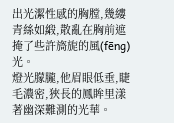出光潔性感的胸膛,幾縷青絲如緞,散亂在胸前遮掩了些許旖旎的風(fēng)光。
燈光朦朧,他眉眼低垂,睫毛濃密,狹長的鳳眸里漾著幽深難測的光華。